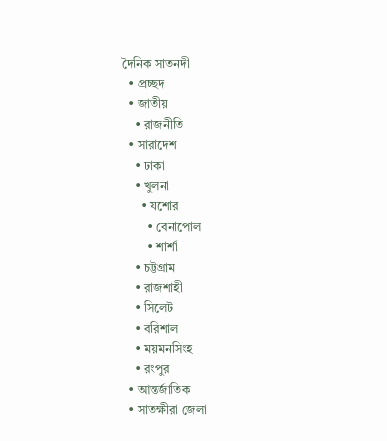দৈনিক সাতনদী
  • প্রচ্ছদ
  • জাতীয়
    • রাজনীতি
  • সারাদেশ
    • ঢাকা
    • খুলনা
      • যশোর
        • বেনাপোল
        • শার্শা
    • চট্টগ্রাম
    • রাজশাহী
    • সিলেট
    • বরিশাল
    • ময়মনসিংহ
    • রংপুর
  • আন্তর্জাতিক
  • সাতক্ষীরা জেলা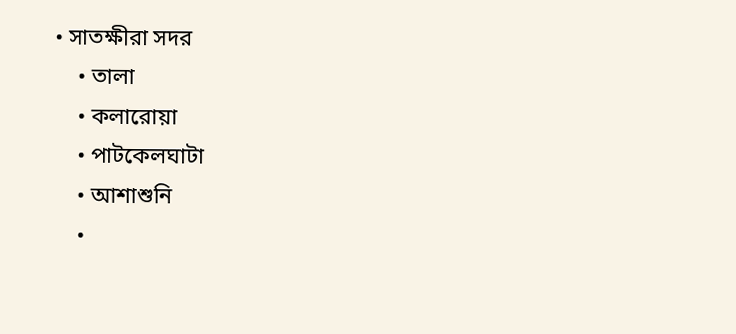• সাতক্ষীরা সদর
    • তালা
    • কলারোয়া
    • পাটকেলঘাটা
    • আশাশুনি
    •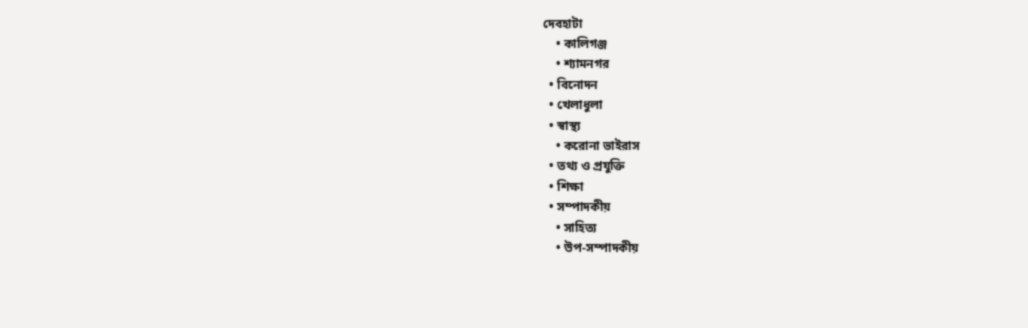দেবহাটা
    • কালিগঞ্জ
    • শ্যামনগর
  • বিনোদন
  • খেলাধুলা
  • স্বাস্থ্য
    • করোনা ভাইরাস
  • তথ্য ও প্রযুক্তি
  • শিক্ষা
  • সম্পাদকীয়
    • সাহিত্য
    • উপ-সম্পাদকীয়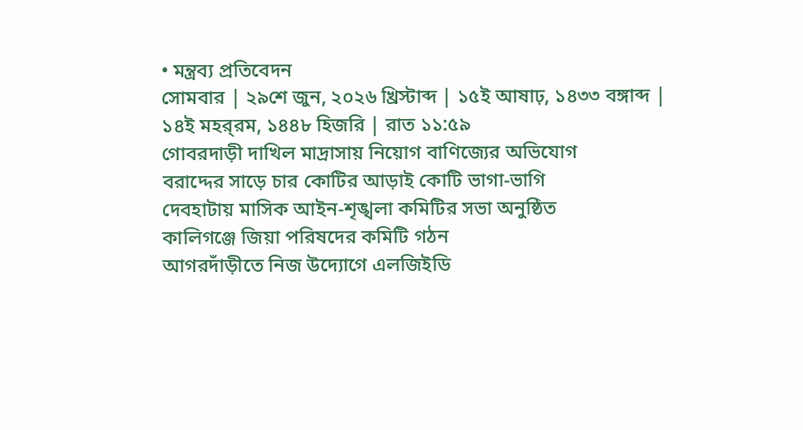• মন্ত্রব্য প্রতিবেদন
সোমবার | ২৯শে জুন, ২০২৬ খ্রিস্টাব্দ | ১৫ই আষাঢ়, ১৪৩৩ বঙ্গাব্দ | ১৪ই মহর্‌রম, ১৪৪৮ হিজরি | রাত ১১:৫৯
গোবরদাড়ী দাখিল মাদ্রাসায় নিয়োগ বাণিজ্যের অভিযোগ
বরাদ্দের সাড়ে চার কোটির আড়াই কোটি ভাগা-ভাগি
দেবহাটায় মাসিক আইন-শৃঙ্খলা কমিটির সভা অনুষ্ঠিত
কালিগঞ্জে জিয়া পরিষদের কমিটি গঠন
আগরদাঁড়ীতে নিজ উদ্যোগে এলজিইডি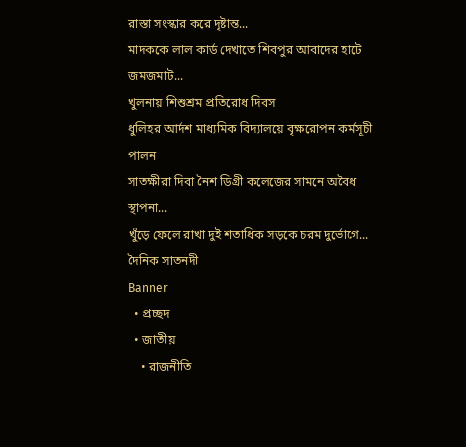রাস্তা সংস্কার করে দৃষ্টান্ত...
মাদককে লাল কার্ড দেখাতে শিবপুর আবাদের হাটে জমজমাট...
খুলনায় শিশুশ্রম প্রতিরোধ দিবস
ধুলিহর আর্দশ মাধ্যমিক বিদ্যালয়ে বৃক্ষরোপন কর্মসূচী পালন
সাতক্ষীরা দিবা নৈশ ডিগ্রী কলেজের সামনে অবৈধ স্থাপনা...
খুঁড়ে ফেলে রাখা দুই শতাধিক সড়কে চরম দুর্ভোগে...
দৈনিক সাতনদী
Banner
  • প্রচ্ছদ
  • জাতীয়
    • রাজনীতি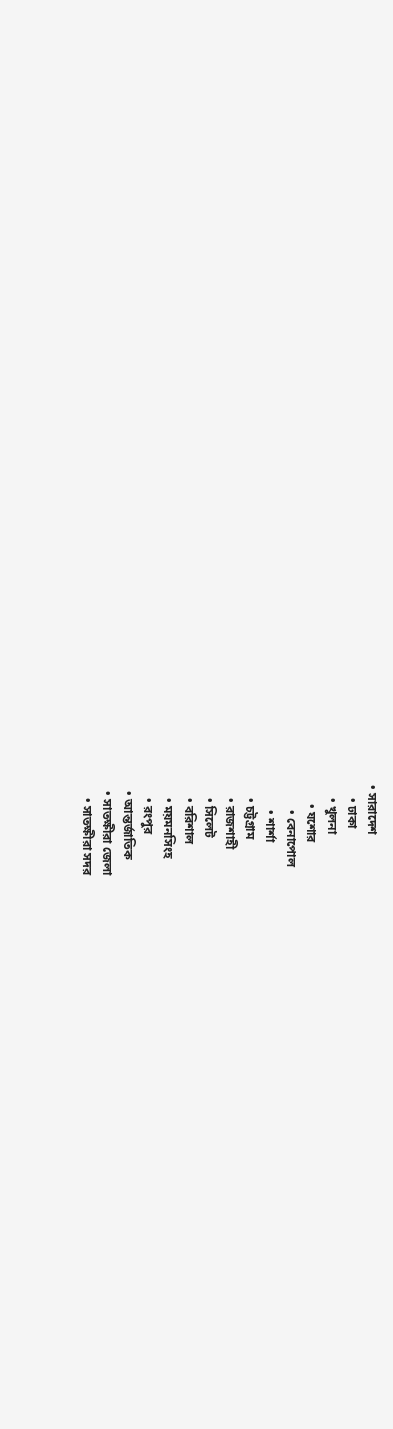• সারাদেশ
    • ঢাকা
    • খুলনা
      • যশোর
        • বেনাপোল
        • শার্শা
    • চট্টগ্রাম
    • রাজশাহী
    • সিলেট
    • বরিশাল
    • ময়মনসিংহ
    • রংপুর
  • আন্তর্জাতিক
  • সাতক্ষীরা জেলা
    • সাতক্ষীরা সদর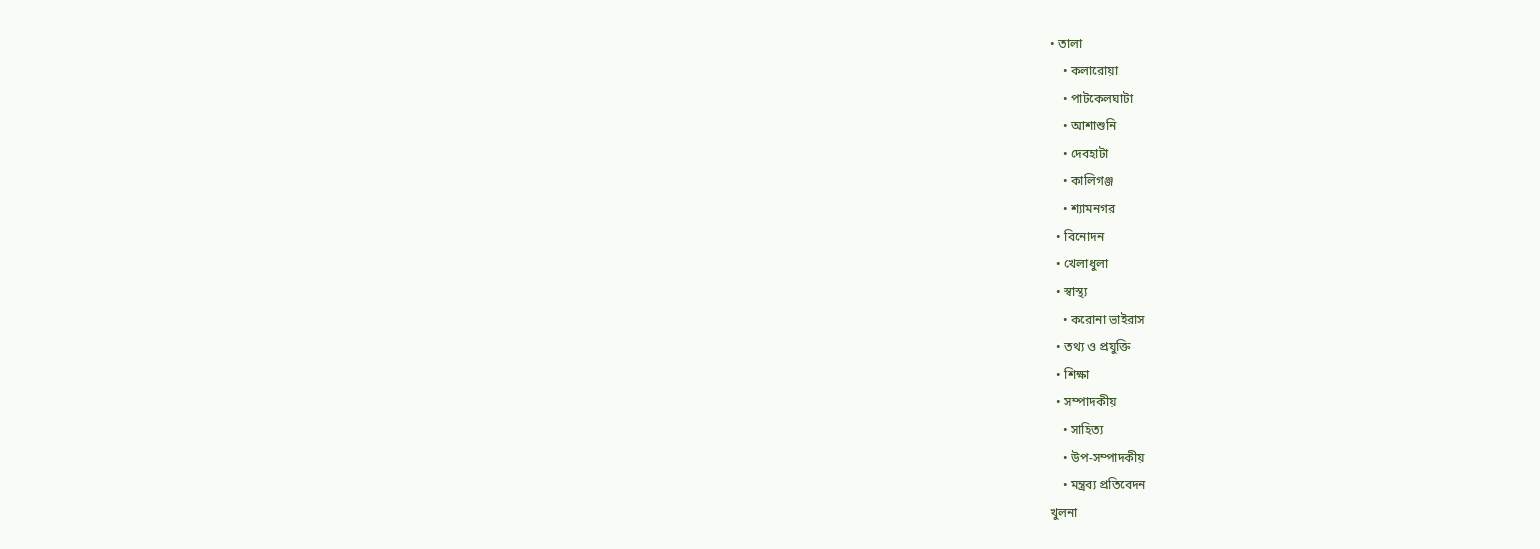• তালা
    • কলারোয়া
    • পাটকেলঘাটা
    • আশাশুনি
    • দেবহাটা
    • কালিগঞ্জ
    • শ্যামনগর
  • বিনোদন
  • খেলাধুলা
  • স্বাস্থ্য
    • করোনা ভাইরাস
  • তথ্য ও প্রযুক্তি
  • শিক্ষা
  • সম্পাদকীয়
    • সাহিত্য
    • উপ-সম্পাদকীয়
    • মন্ত্রব্য প্রতিবেদন
খুলনা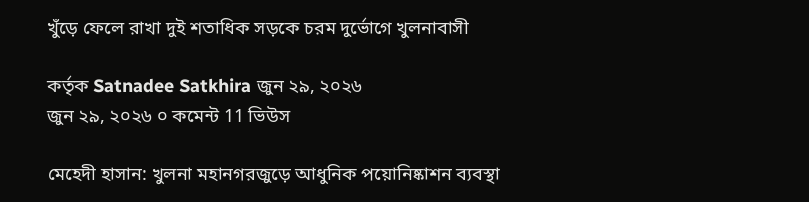খুঁড়ে ফেলে রাখা দুই শতাধিক সড়কে চরম দুর্ভোগে খুলনাবাসী

কর্তৃক Satnadee Satkhira জুন ২৯, ২০২৬
জুন ২৯, ২০২৬ ০ কমেন্ট 11 ভিউস

মেহেদী হাসান: খুলনা মহানগরজুড়ে আধুনিক পয়োনিষ্কাশন ব্যবস্থা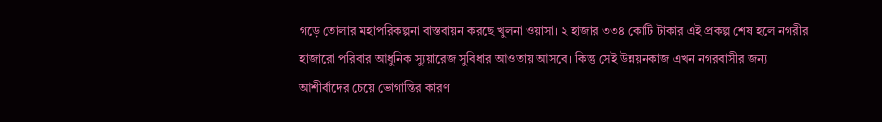গড়ে তোলার মহাপরিকল্পনা বাস্তবায়ন করছে খুলনা ওয়াসা। ২ হাজার ৩৩৪ কোটি টাকার এই প্রকল্প শেষ হলে নগরীর হাজারো পরিবার আধুনিক স্যুয়ারেজ সুবিধার আওতায় আসবে। কিন্তু সেই উন্নয়নকাজ এখন নগরবাসীর জন্য আশীর্বাদের চেয়ে ভোগান্তির কারণ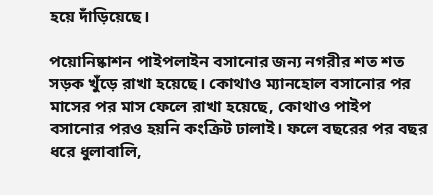হয়ে দাঁড়িয়েছে।

পয়োনিষ্কাশন পাইপলাইন বসানোর জন্য নগরীর শত শত সড়ক খুঁড়ে রাখা হয়েছে। কোথাও ম্যানহোল বসানোর পর মাসের পর মাস ফেলে রাখা হয়েছে, কোথাও পাইপ বসানোর পরও হয়নি কংক্রিট ঢালাই। ফলে বছরের পর বছর ধরে ধুলাবালি,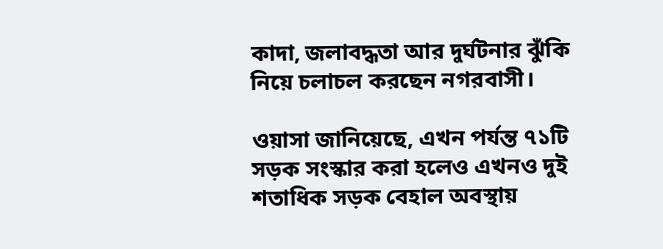কাদা, জলাবদ্ধতা আর দুর্ঘটনার ঝুঁকি নিয়ে চলাচল করছেন নগরবাসী।

ওয়াসা জানিয়েছে, এখন পর্যন্ত ৭১টি সড়ক সংস্কার করা হলেও এখনও দুই শতাধিক সড়ক বেহাল অবস্থায়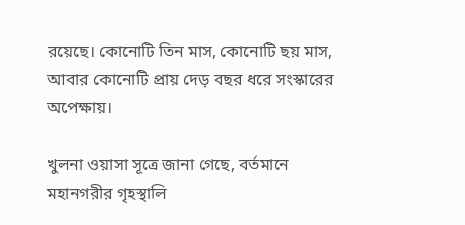রয়েছে। কোনোটি তিন মাস, কোনোটি ছয় মাস, আবার কোনোটি প্রায় দেড় বছর ধরে সংস্কারের অপেক্ষায়।

খুলনা ওয়াসা সূত্রে জানা গেছে, বর্তমানে মহানগরীর গৃহস্থালি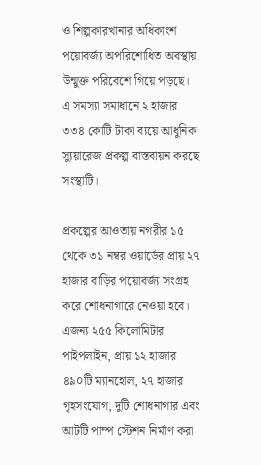ও শিল্পকারখানার অধিকাংশ পয়োবর্জ্য অপরিশোধিত অবস্থায় উন্মুক্ত পরিবেশে গিয়ে পড়ছে। এ সমস্যা সমাধানে ২ হাজার ৩৩৪ কোটি টাকা ব্যয়ে আধুনিক স্যুয়ারেজ প্রকল্প বাস্তবায়ন করছে সংস্থাটি।

প্রকল্পের আওতায় নগরীর ১৫ থেকে ৩১ নম্বর ওয়ার্ডের প্রায় ২৭ হাজার বাড়ির পয়োবর্জ্য সংগ্রহ করে শোধনাগারে নেওয়া হবে। এজন্য ২৫৫ কিলোমিটার পাইপলাইন, প্রায় ১২ হাজার ৪৯০টি ম্যানহোল, ২৭ হাজার গৃহসংযোগ, দুটি শোধনাগার এবং আটটি পাম্প স্টেশন নির্মাণ করা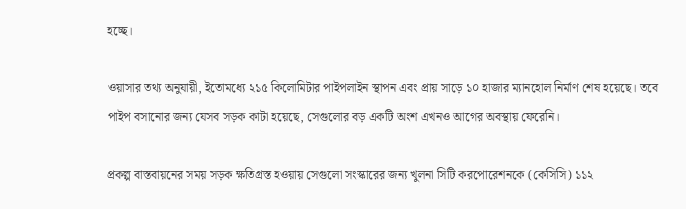হচ্ছে।

ওয়াসার তথ্য অনুযায়ী, ইতোমধ্যে ২১৫ কিলোমিটার পাইপলাইন স্থাপন এবং প্রায় সাড়ে ১০ হাজার ম্যানহোল নির্মাণ শেষ হয়েছে। তবে পাইপ বসানোর জন্য যেসব সড়ক কাটা হয়েছে, সেগুলোর বড় একটি অংশ এখনও আগের অবস্থায় ফেরেনি।

প্রকল্প বাস্তবায়নের সময় সড়ক ক্ষতিগ্রস্ত হওয়ায় সেগুলো সংস্কারের জন্য খুলনা সিটি করপোরেশনকে (কেসিসি) ১১২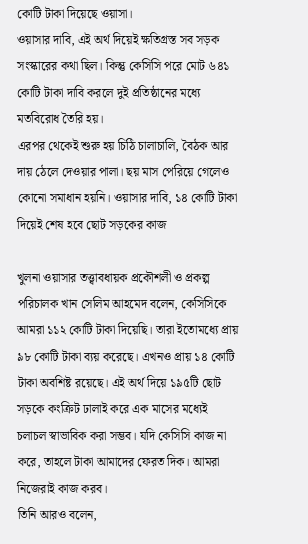কোটি টাকা দিয়েছে ওয়াসা।
ওয়াসার দাবি, এই অর্থ দিয়েই ক্ষতিগ্রস্ত সব সড়ক সংস্কারের কথা ছিল। কিন্তু কেসিসি পরে মোট ৬৪১ কোটি টাকা দাবি করলে দুই প্রতিষ্ঠানের মধ্যে মতবিরোধ তৈরি হয়।
এরপর থেকেই শুরু হয় চিঠি চালাচালি, বৈঠক আর দায় ঠেলে দেওয়ার পালা। ছয় মাস পেরিয়ে গেলেও কোনো সমাধান হয়নি। ওয়াসার দাবি, ১৪ কোটি টাকা দিয়েই শেষ হবে ছোট সড়কের কাজ

খুলনা ওয়াসার তত্ত্বাবধায়ক প্রকৌশলী ও প্রকল্প পরিচালক খান সেলিম আহমেদ বলেন, কেসিসিকে আমরা ১১২ কোটি টাকা দিয়েছি। তারা ইতোমধ্যে প্রায় ৯৮ কোটি টাকা ব্যয় করেছে। এখনও প্রায় ১৪ কোটি টাকা অবশিষ্ট রয়েছে। এই অর্থ দিয়ে ১৯৫টি ছোট সড়কে কংক্রিট ঢালাই করে এক মাসের মধ্যেই চলাচল স্বাভাবিক করা সম্ভব। যদি কেসিসি কাজ না করে, তাহলে টাকা আমাদের ফেরত দিক। আমরা নিজেরাই কাজ করব।
তিনি আরও বলেন,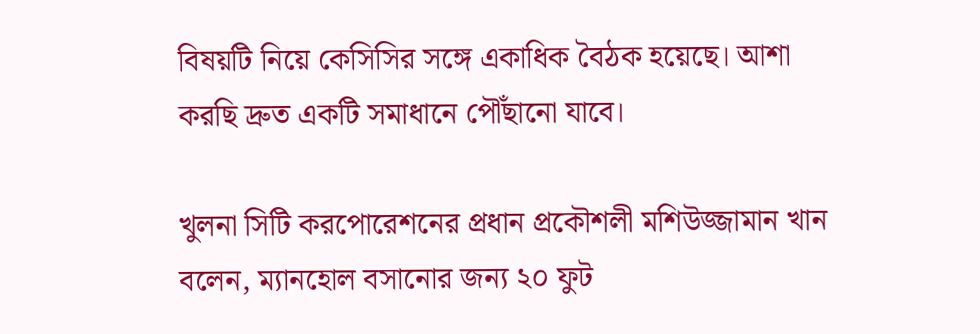বিষয়টি নিয়ে কেসিসির সঙ্গে একাধিক বৈঠক হয়েছে। আশা করছি দ্রুত একটি সমাধানে পৌঁছানো যাবে।

খুলনা সিটি করপোরেশনের প্রধান প্রকৌশলী মশিউজ্জামান খান বলেন, ম্যানহোল বসানোর জন্য ২০ ফুট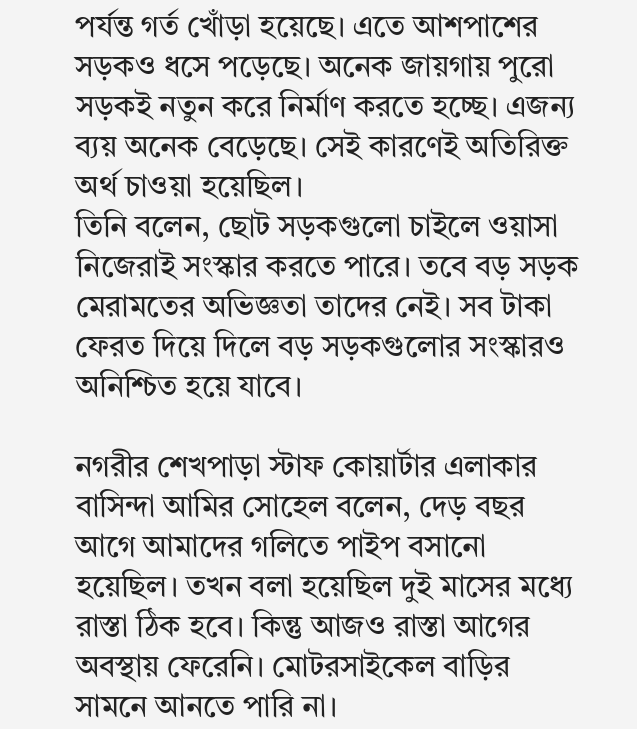পর্যন্ত গর্ত খোঁড়া হয়েছে। এতে আশপাশের সড়কও ধসে পড়েছে। অনেক জায়গায় পুরো সড়কই নতুন করে নির্মাণ করতে হচ্ছে। এজন্য ব্যয় অনেক বেড়েছে। সেই কারণেই অতিরিক্ত অর্থ চাওয়া হয়েছিল।
তিনি বলেন, ছোট সড়কগুলো চাইলে ওয়াসা নিজেরাই সংস্কার করতে পারে। তবে বড় সড়ক মেরামতের অভিজ্ঞতা তাদের নেই। সব টাকা ফেরত দিয়ে দিলে বড় সড়কগুলোর সংস্কারও অনিশ্চিত হয়ে যাবে।

নগরীর শেখপাড়া স্টাফ কোয়ার্টার এলাকার বাসিন্দা আমির সোহেল বলেন, দেড় বছর আগে আমাদের গলিতে পাইপ বসানো হয়েছিল। তখন বলা হয়েছিল দুই মাসের মধ্যে রাস্তা ঠিক হবে। কিন্তু আজও রাস্তা আগের অবস্থায় ফেরেনি। মোটরসাইকেল বাড়ির সামনে আনতে পারি না।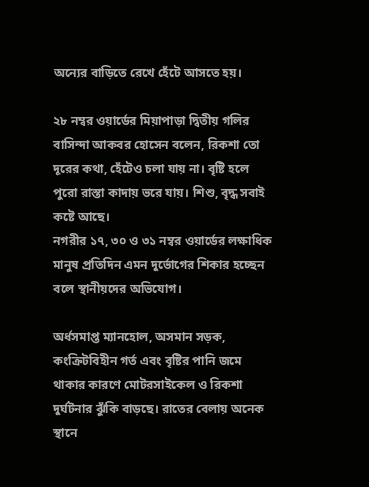অন্যের বাড়িতে রেখে হেঁটে আসতে হয়।

২৮ নম্বর ওয়ার্ডের মিয়াপাড়া দ্বিতীয় গলির বাসিন্দা আকবর হোসেন বলেন, রিকশা তো দূরের কথা, হেঁটেও চলা যায় না। বৃষ্টি হলে পুরো রাস্তা কাদায় ভরে যায়। শিশু, বৃদ্ধ সবাই কষ্টে আছে।
নগরীর ১৭, ৩০ ও ৩১ নম্বর ওয়ার্ডের লক্ষাধিক মানুষ প্রতিদিন এমন দুর্ভোগের শিকার হচ্ছেন বলে স্থানীয়দের অভিযোগ।

অর্ধসমাপ্ত ম্যানহোল, অসমান সড়ক, কংক্রিটবিহীন গর্ত এবং বৃষ্টির পানি জমে থাকার কারণে মোটরসাইকেল ও রিকশা দুর্ঘটনার ঝুঁকি বাড়ছে। রাতের বেলায় অনেক স্থানে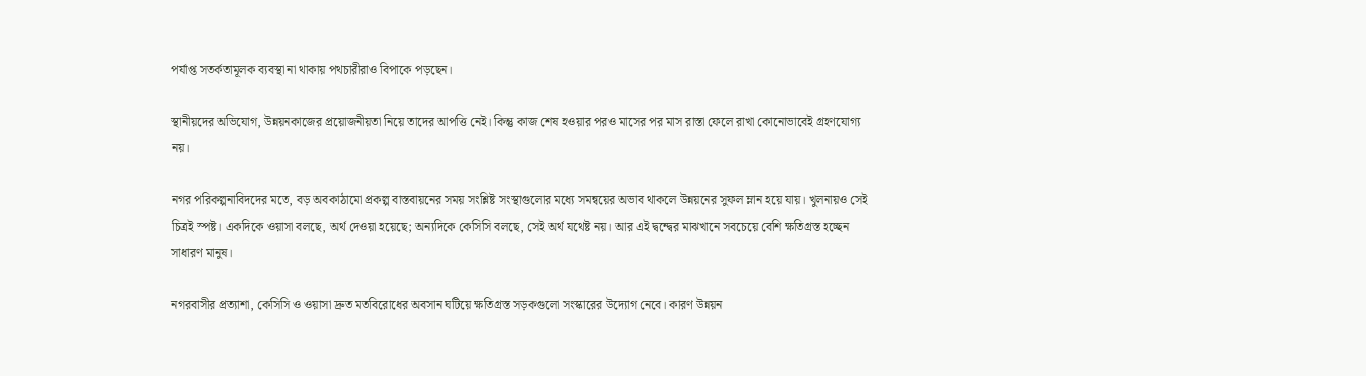পর্যাপ্ত সতর্কতামূলক ব্যবস্থা না থাকায় পথচারীরাও বিপাকে পড়ছেন।

স্থানীয়দের অভিযোগ, উন্নয়নকাজের প্রয়োজনীয়তা নিয়ে তাদের আপত্তি নেই। কিন্তু কাজ শেষ হওয়ার পরও মাসের পর মাস রাস্তা ফেলে রাখা কোনোভাবেই গ্রহণযোগ্য নয়।

নগর পরিকল্পনাবিদদের মতে, বড় অবকাঠামো প্রকল্প বাস্তবায়নের সময় সংশ্লিষ্ট সংস্থাগুলোর মধ্যে সমন্বয়ের অভাব থাকলে উন্নয়নের সুফল ম্লান হয়ে যায়। খুলনায়ও সেই চিত্রই স্পষ্ট। একদিকে ওয়াসা বলছে, অর্থ দেওয়া হয়েছে; অন্যদিকে কেসিসি বলছে, সেই অর্থ যথেষ্ট নয়। আর এই দ্বন্দ্বের মাঝখানে সবচেয়ে বেশি ক্ষতিগ্রস্ত হচ্ছেন সাধারণ মানুষ।

নগরবাসীর প্রত্যাশা, কেসিসি ও ওয়াসা দ্রুত মতবিরোধের অবসান ঘটিয়ে ক্ষতিগ্রস্ত সড়কগুলো সংস্কারের উদ্যোগ নেবে। কারণ উন্নয়ন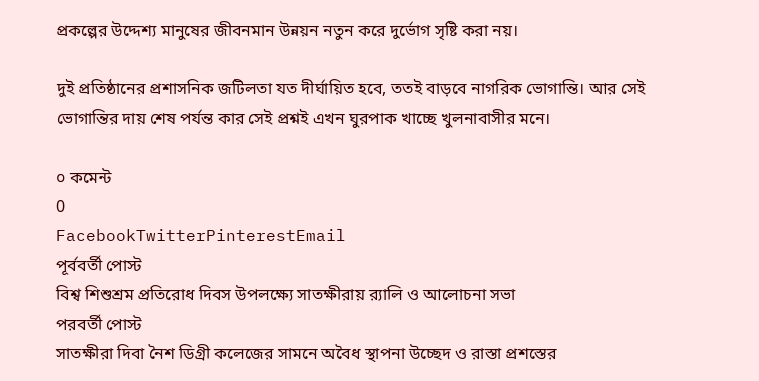প্রকল্পের উদ্দেশ্য মানুষের জীবনমান উন্নয়ন নতুন করে দুর্ভোগ সৃষ্টি করা নয়।

দুই প্রতিষ্ঠানের প্রশাসনিক জটিলতা যত দীর্ঘায়িত হবে, ততই বাড়বে নাগরিক ভোগান্তি। আর সেই ভোগান্তির দায় শেষ পর্যন্ত কার সেই প্রশ্নই এখন ঘুরপাক খাচ্ছে খুলনাবাসীর মনে।

০ কমেন্ট
0
FacebookTwitterPinterestEmail
পূর্ববর্তী পোস্ট
বিশ্ব শিশুশ্রম প্রতিরোধ দিবস উপলক্ষ্যে সাতক্ষীরায় র‍্যালি ও আলোচনা সভা
পরবর্তী পোস্ট
সাতক্ষীরা দিবা নৈশ ডিগ্রী কলেজের সামনে অবৈধ স্থাপনা উচ্ছেদ ও রাস্তা প্রশস্তের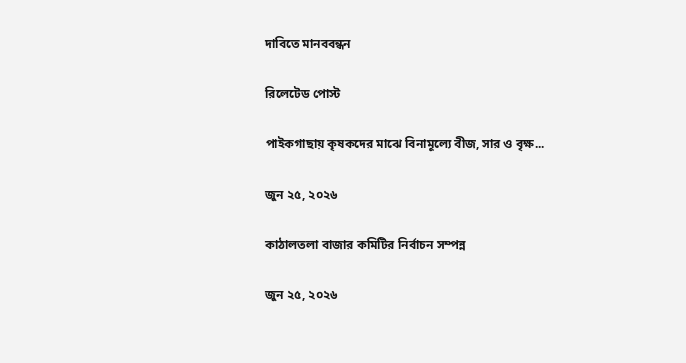দাবিতে মানববন্ধন

রিলেটেড পোস্ট

পাইকগাছায় কৃষকদের মাঝে বিনামূল্যে বীজ, সার ও বৃক্ষ...

জুন ২৫, ২০২৬

কাঠালতলা বাজার কমিটির নির্বাচন সম্পন্ন

জুন ২৫, ২০২৬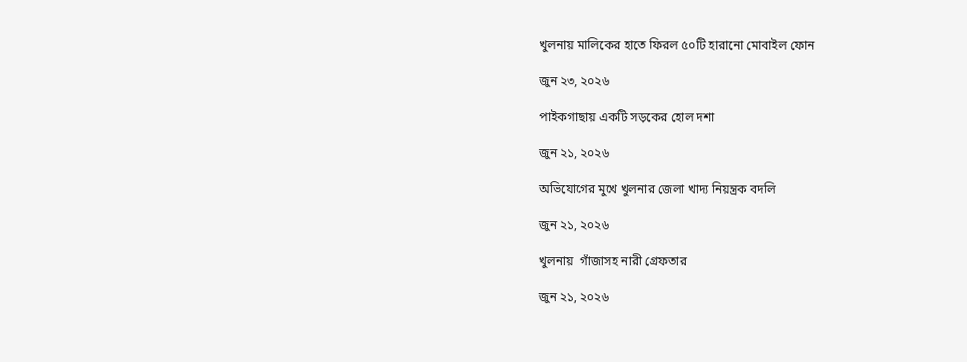খুলনায় মালিকের হাতে ফিরল ৫০টি হারানো মোবাইল ফোন

জুন ২৩, ২০২৬

পাইকগাছায় একটি সড়কের হোল দশা

জুন ২১, ২০২৬

অভিযোগের মুখে খুলনার জেলা খাদ্য নিয়ন্ত্রক বদলি

জুন ২১, ২০২৬

খুলনায়  গাঁজাসহ নারী গ্রেফতার

জুন ২১, ২০২৬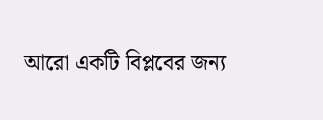আরো একটি বিপ্লবের জন্য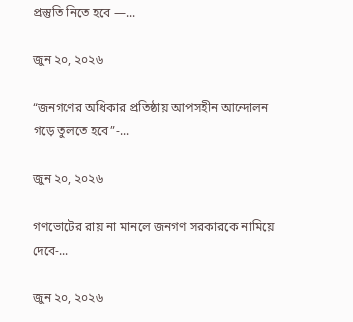প্রস্তুতি নিতে হবে —...

জুন ২০, ২০২৬

“জনগণের অধিকার প্রতিষ্ঠায় আপসহীন আন্দোলন গড়ে তুলতে হবে”-...

জুন ২০, ২০২৬

গণভোটের রায় না মানলে জনগণ সরকারকে নামিয়ে দেবে-...

জুন ২০, ২০২৬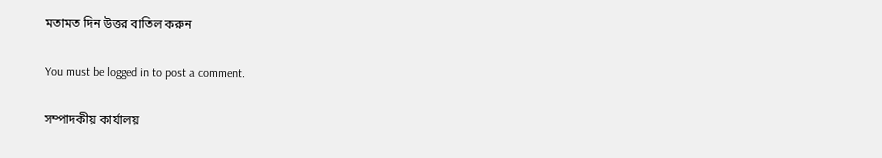মতামত দিন উত্তর বাতিল করুন

You must be logged in to post a comment.

সম্পাদকীয় কার্যালয়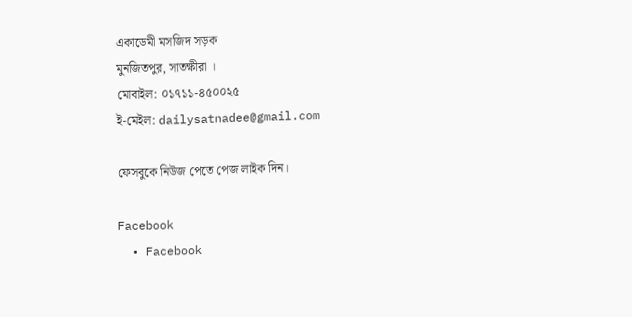একাডেমী মসজিদ সড়ক
মুনজিতপুর, সাতক্ষীরা ।
মোবাইল: ০১৭১১-৪৫০০২৫
ই-মেইল: dailysatnadee@gmail.com

ফেসবুকে নিউজ পেতে পেজ লাইক দিন।

Facebook
  • Facebook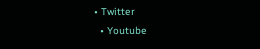• Twitter
  • Youtube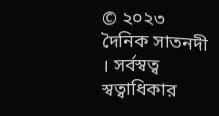© ২০২৩ দৈনিক সাতনদী । সর্বস্বত্ব স্বত্বাধিকার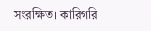সংরক্ষিত। কারিগরি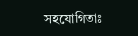সহযোগিতাঃ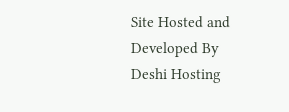Site Hosted and Developed By Deshi Hosting